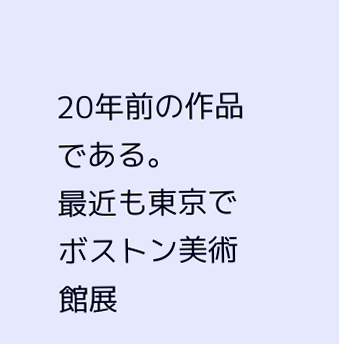20年前の作品である。
最近も東京でボストン美術館展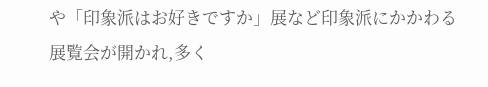や「印象派はお好きですか」展など印象派にかかわる展覧会が開かれ,多く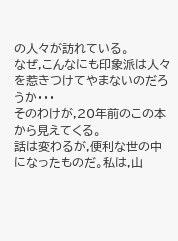の人々が訪れている。
なぜ,こんなにも印象派は人々を惹きつけてやまないのだろうか・・・
そのわけが,20年前のこの本から見えてくる。
話は変わるが,便利な世の中になったものだ。私は,山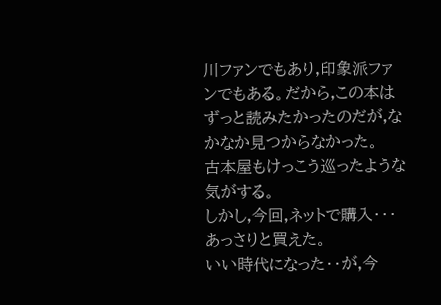川ファンでもあり,印象派ファンでもある。だから,この本はずっと読みたかったのだが,なかなか見つからなかった。
古本屋もけっこう巡ったような気がする。
しかし,今回,ネットで購入・・・あっさりと買えた。
いい時代になった・・が,今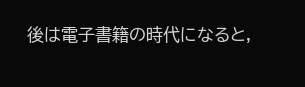後は電子書籍の時代になると,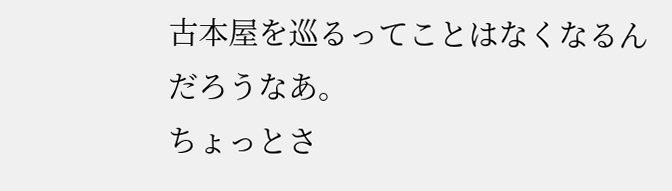古本屋を巡るってことはなくなるんだろうなあ。
ちょっとさ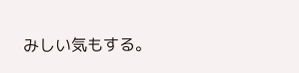みしい気もする。